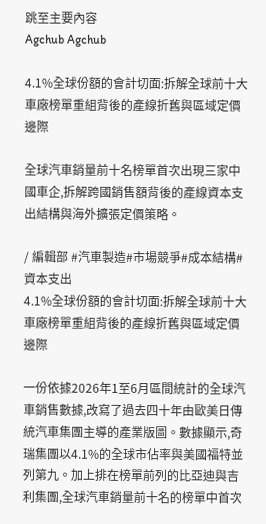跳至主要內容
Agchub Agchub

4.1%全球份額的會計切面:拆解全球前十大車廠榜單重組背後的產線折舊與區域定價邊際

全球汽車銷量前十名榜單首次出現三家中國車企,拆解跨國銷售額背後的產線資本支出結構與海外擴張定價策略。

/ 編輯部 #汽車製造#市場競爭#成本結構#資本支出
4.1%全球份額的會計切面:拆解全球前十大車廠榜單重組背後的產線折舊與區域定價邊際

一份依據2026年1至6月區間統計的全球汽車銷售數據,改寫了過去四十年由歐美日傳統汽車集團主導的產業版圖。數據顯示,奇瑞集團以4.1%的全球市佔率與美國福特並列第九。加上排在榜單前列的比亞迪與吉利集團,全球汽車銷量前十名的榜單中首次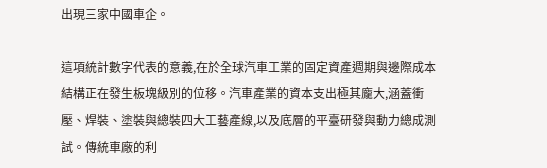出現三家中國車企。

這項統計數字代表的意義,在於全球汽車工業的固定資產週期與邊際成本結構正在發生板塊級別的位移。汽車產業的資本支出極其龐大,涵蓋衝壓、焊裝、塗裝與總裝四大工藝產線,以及底層的平臺研發與動力總成測試。傳統車廠的利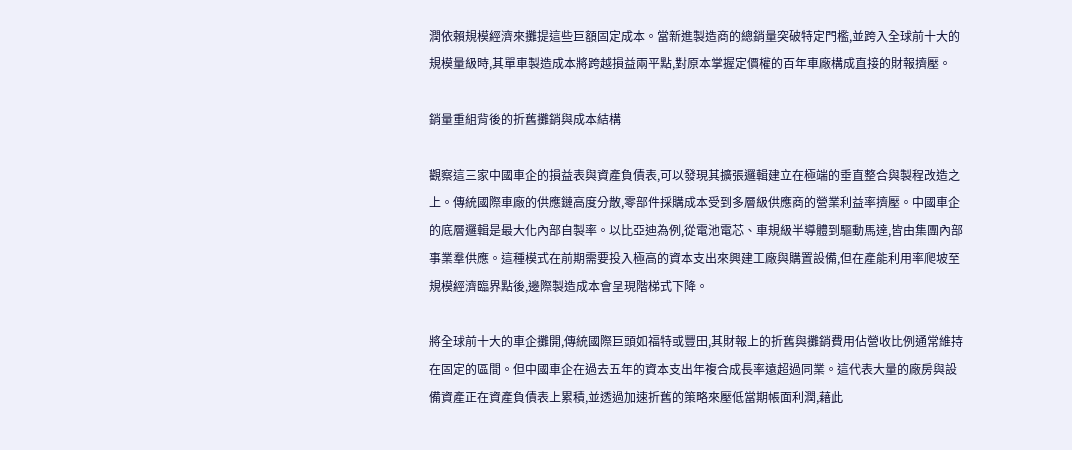潤依賴規模經濟來攤提這些巨額固定成本。當新進製造商的總銷量突破特定門檻,並跨入全球前十大的規模量級時,其單車製造成本將跨越損益兩平點,對原本掌握定價權的百年車廠構成直接的財報擠壓。

銷量重組背後的折舊攤銷與成本結構

觀察這三家中國車企的損益表與資產負債表,可以發現其擴張邏輯建立在極端的垂直整合與製程改造之上。傳統國際車廠的供應鏈高度分散,零部件採購成本受到多層級供應商的營業利益率擠壓。中國車企的底層邏輯是最大化內部自製率。以比亞迪為例,從電池電芯、車規級半導體到驅動馬達,皆由集團內部事業羣供應。這種模式在前期需要投入極高的資本支出來興建工廠與購置設備,但在產能利用率爬坡至規模經濟臨界點後,邊際製造成本會呈現階梯式下降。

將全球前十大的車企攤開,傳統國際巨頭如福特或豐田,其財報上的折舊與攤銷費用佔營收比例通常維持在固定的區間。但中國車企在過去五年的資本支出年複合成長率遠超過同業。這代表大量的廠房與設備資產正在資產負債表上累積,並透過加速折舊的策略來壓低當期帳面利潤,藉此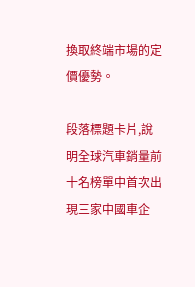換取終端市場的定價優勢。

段落標題卡片,說明全球汽車銷量前十名榜單中首次出現三家中國車企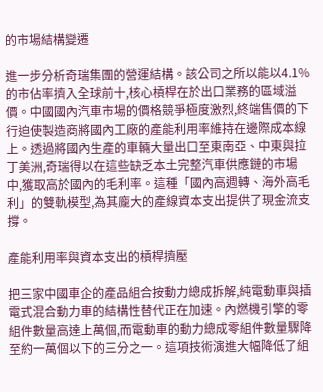的市場結構變遷

進一步分析奇瑞集團的營運結構。該公司之所以能以4.1%的市佔率擠入全球前十,核心槓桿在於出口業務的區域溢價。中國國內汽車市場的價格競爭極度激烈,終端售價的下行迫使製造商將國內工廠的產能利用率維持在邊際成本線上。透過將國內生產的車輛大量出口至東南亞、中東與拉丁美洲,奇瑞得以在這些缺乏本土完整汽車供應鏈的市場中,獲取高於國內的毛利率。這種「國內高週轉、海外高毛利」的雙軌模型,為其龐大的產線資本支出提供了現金流支撐。

產能利用率與資本支出的槓桿擠壓

把三家中國車企的產品組合按動力總成拆解,純電動車與插電式混合動力車的結構性替代正在加速。內燃機引擎的零組件數量高達上萬個,而電動車的動力總成零組件數量驟降 至約一萬個以下的三分之一。這項技術演進大幅降低了組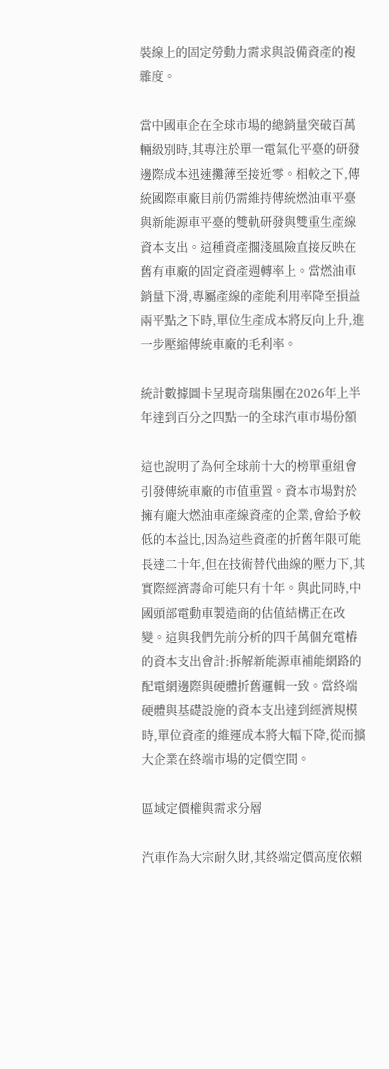裝線上的固定勞動力需求與設備資產的複雜度。

當中國車企在全球市場的總銷量突破百萬輛級別時,其專注於單一電氣化平臺的研發邊際成本迅速攤薄至接近零。相較之下,傳統國際車廠目前仍需維持傳統燃油車平臺與新能源車平臺的雙軌研發與雙重生產線資本支出。這種資產擱淺風險直接反映在舊有車廠的固定資產週轉率上。當燃油車銷量下滑,專屬產線的產能利用率降至損益兩平點之下時,單位生產成本將反向上升,進一步壓縮傳統車廠的毛利率。

統計數據圖卡呈現奇瑞集團在2026年上半年達到百分之四點一的全球汽車市場份額

這也說明了為何全球前十大的榜單重組會引發傳統車廠的市值重置。資本市場對於擁有龐大燃油車產線資產的企業,會給予較低的本益比,因為這些資產的折舊年限可能長達二十年,但在技術替代曲線的壓力下,其實際經濟壽命可能只有十年。與此同時,中國頭部電動車製造商的估值結構正在改變。這與我們先前分析的四千萬個充電樁的資本支出會計:拆解新能源車補能網路的配電網邊際與硬體折舊邏輯一致。當終端硬體與基礎設施的資本支出達到經濟規模時,單位資產的維運成本將大幅下降,從而擴大企業在終端市場的定價空間。

區域定價權與需求分層

汽車作為大宗耐久財,其終端定價高度依賴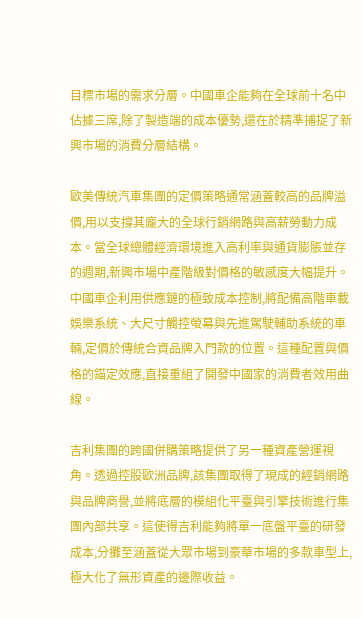目標市場的需求分層。中國車企能夠在全球前十名中佔據三席,除了製造端的成本優勢,還在於精準捕捉了新興市場的消費分層結構。

歐美傳統汽車集團的定價策略通常涵蓋較高的品牌溢價,用以支撐其龐大的全球行銷網路與高薪勞動力成本。當全球總體經濟環境進入高利率與通貨膨脹並存的週期,新興市場中產階級對價格的敏感度大幅提升。中國車企利用供應鏈的極致成本控制,將配備高階車載娛樂系統、大尺寸觸控螢幕與先進駕駛輔助系統的車輛,定價於傳統合資品牌入門款的位置。這種配置與價格的錨定效應,直接重組了開發中國家的消費者效用曲線。

吉利集團的跨國併購策略提供了另一種資產營運視角。透過控股歐洲品牌,該集團取得了現成的經銷網路與品牌商譽,並將底層的模組化平臺與引擎技術進行集團內部共享。這使得吉利能夠將單一底盤平臺的研發成本,分攤至涵蓋從大眾市場到豪華市場的多款車型上,極大化了無形資產的邊際收益。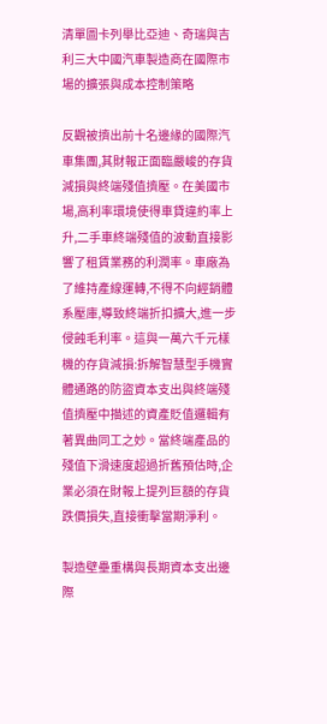清單圖卡列舉比亞迪、奇瑞與吉利三大中國汽車製造商在國際市場的擴張與成本控制策略

反觀被擠出前十名邊緣的國際汽車集團,其財報正面臨嚴峻的存貨減損與終端殘值擠壓。在美國市場,高利率環境使得車貸違約率上升,二手車終端殘值的波動直接影響了租賃業務的利潤率。車廠為了維持產線運轉,不得不向經銷體系壓庫,導致終端折扣擴大,進一步侵蝕毛利率。這與一萬六千元樣機的存貨減損:拆解智慧型手機實體通路的防盜資本支出與終端殘值擠壓中描述的資產貶值邏輯有著異曲同工之妙。當終端產品的殘值下滑速度超過折舊預估時,企業必須在財報上提列巨額的存貨跌價損失,直接衝擊當期淨利。

製造壁壘重構與長期資本支出邊際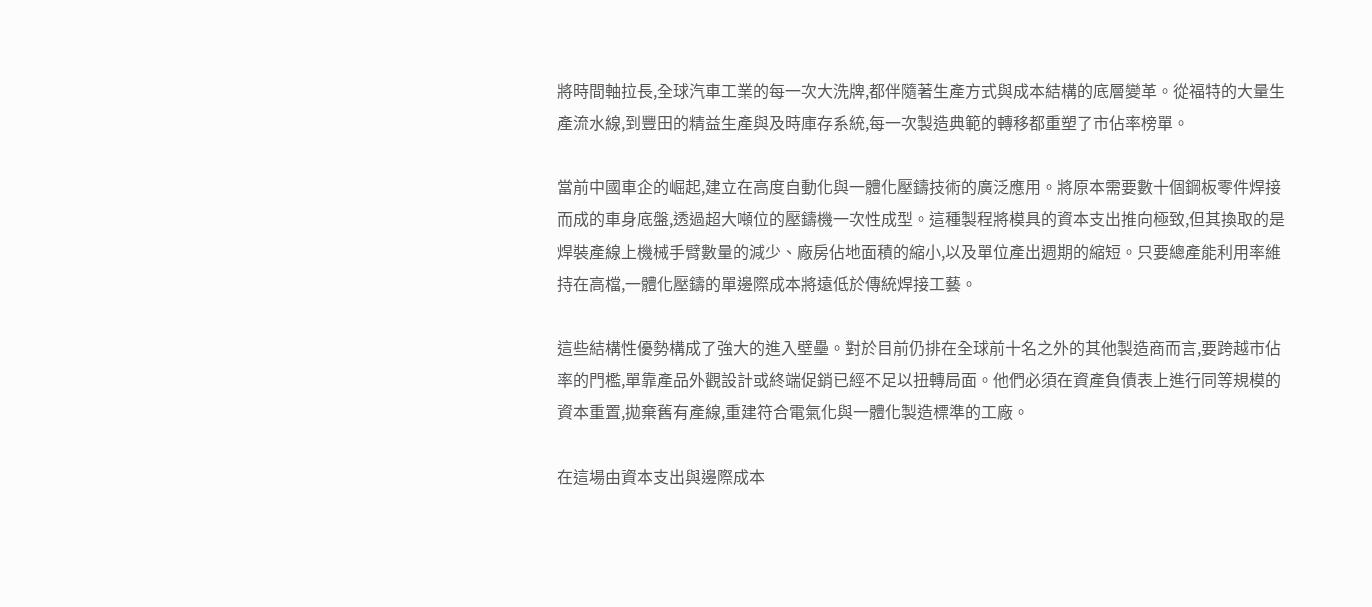將時間軸拉長,全球汽車工業的每一次大洗牌,都伴隨著生產方式與成本結構的底層變革。從福特的大量生產流水線,到豐田的精益生產與及時庫存系統,每一次製造典範的轉移都重塑了市佔率榜單。

當前中國車企的崛起,建立在高度自動化與一體化壓鑄技術的廣泛應用。將原本需要數十個鋼板零件焊接而成的車身底盤,透過超大噸位的壓鑄機一次性成型。這種製程將模具的資本支出推向極致,但其換取的是焊裝產線上機械手臂數量的減少、廠房佔地面積的縮小,以及單位產出週期的縮短。只要總產能利用率維持在高檔,一體化壓鑄的單邊際成本將遠低於傳統焊接工藝。

這些結構性優勢構成了強大的進入壁壘。對於目前仍排在全球前十名之外的其他製造商而言,要跨越市佔率的門檻,單靠產品外觀設計或終端促銷已經不足以扭轉局面。他們必須在資產負債表上進行同等規模的資本重置,拋棄舊有產線,重建符合電氣化與一體化製造標準的工廠。

在這場由資本支出與邊際成本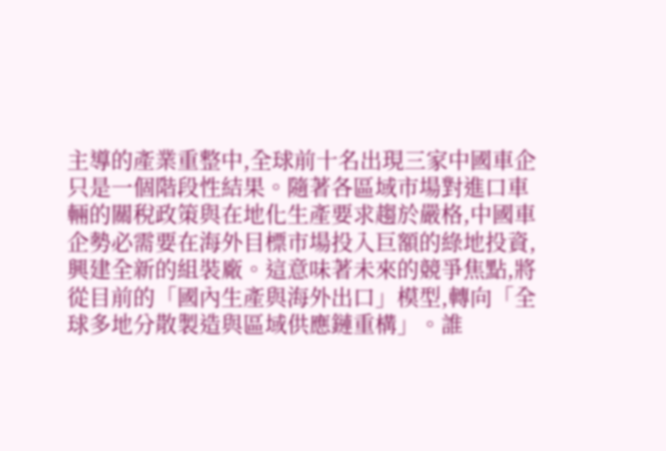主導的產業重整中,全球前十名出現三家中國車企只是一個階段性結果。隨著各區域市場對進口車輛的關稅政策與在地化生產要求趨於嚴格,中國車企勢必需要在海外目標市場投入巨額的綠地投資,興建全新的組裝廠。這意味著未來的競爭焦點,將從目前的「國內生產與海外出口」模型,轉向「全球多地分散製造與區域供應鏈重構」。誰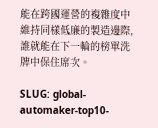能在跨國運營的複雜度中維持同樣低廉的製造邊際,誰就能在下一輪的榜單洗牌中保住席次。

SLUG: global-automaker-top10-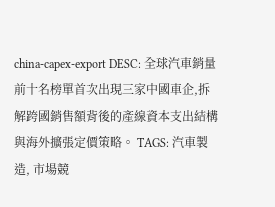china-capex-export DESC: 全球汽車銷量前十名榜單首次出現三家中國車企,拆解跨國銷售額背後的產線資本支出結構與海外擴張定價策略。 TAGS: 汽車製造, 市場競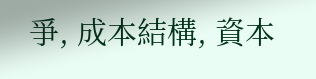爭, 成本結構, 資本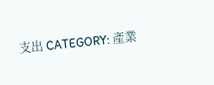支出 CATEGORY: 產業